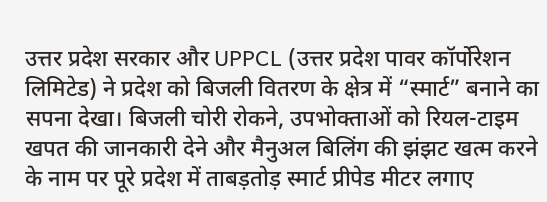उत्तर प्रदेश सरकार और UPPCL (उत्तर प्रदेश पावर कॉर्पोरेशन लिमिटेड) ने प्रदेश को बिजली वितरण के क्षेत्र में “स्मार्ट” बनाने का सपना देखा। बिजली चोरी रोकने, उपभोक्ताओं को रियल-टाइम खपत की जानकारी देने और मैनुअल बिलिंग की झंझट खत्म करने के नाम पर पूरे प्रदेश में ताबड़तोड़ स्मार्ट प्रीपेड मीटर लगाए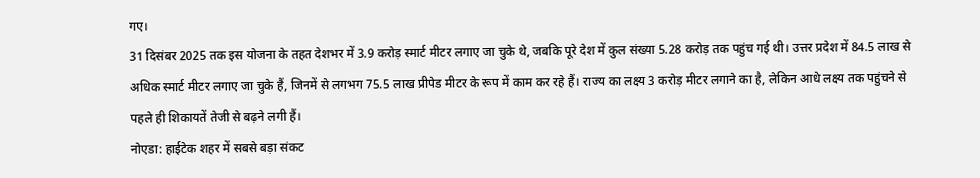गए।
31 दिसंबर 2025 तक इस योजना के तहत देशभर में 3.9 करोड़ स्मार्ट मीटर लगाए जा चुके थे, जबकि पूरे देश में कुल संख्या 5.28 करोड़ तक पहुंच गई थी। उत्तर प्रदेश में 84.5 लाख से अधिक स्मार्ट मीटर लगाए जा चुके हैं, जिनमें से लगभग 75.5 लाख प्रीपेड मीटर के रूप में काम कर रहे हैं। राज्य का लक्ष्य 3 करोड़ मीटर लगाने का है, लेकिन आधे लक्ष्य तक पहुंचने से पहले ही शिकायतें तेजी से बढ़ने लगी हैं।
नोएडा: हाईटेक शहर में सबसे बड़ा संकट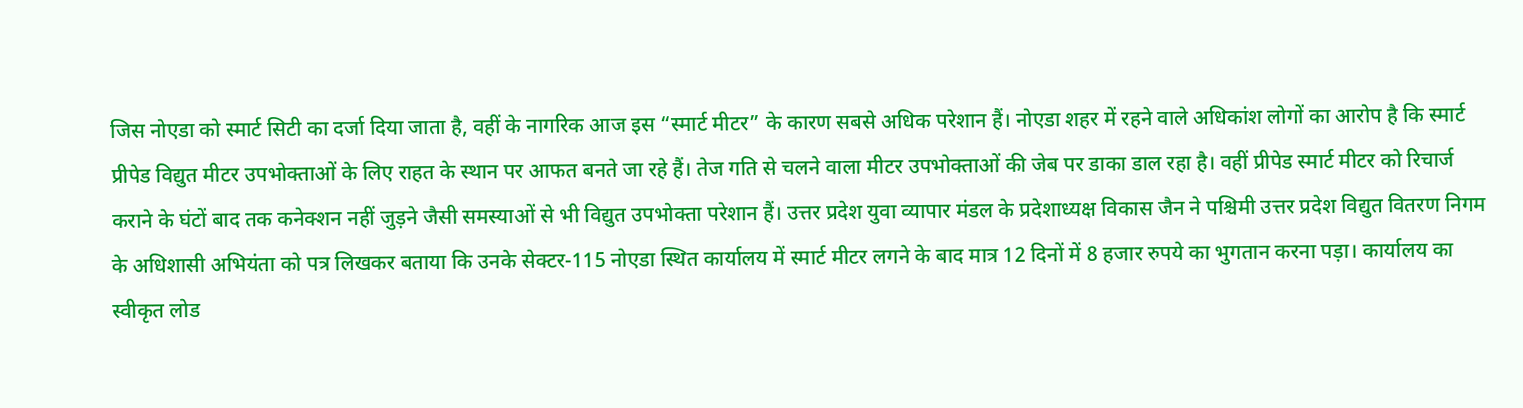जिस नोएडा को स्मार्ट सिटी का दर्जा दिया जाता है, वहीं के नागरिक आज इस “स्मार्ट मीटर” के कारण सबसे अधिक परेशान हैं। नोएडा शहर में रहने वाले अधिकांश लोगों का आरोप है कि स्मार्ट प्रीपेड विद्युत मीटर उपभोक्ताओं के लिए राहत के स्थान पर आफत बनते जा रहे हैं। तेज गति से चलने वाला मीटर उपभोक्ताओं की जेब पर डाका डाल रहा है। वहीं प्रीपेड स्मार्ट मीटर को रिचार्ज कराने के घंटों बाद तक कनेक्शन नहीं जुड़ने जैसी समस्याओं से भी विद्युत उपभोक्ता परेशान हैं। उत्तर प्रदेश युवा व्यापार मंडल के प्रदेशाध्यक्ष विकास जैन ने पश्चिमी उत्तर प्रदेश विद्युत वितरण निगम के अधिशासी अभियंता को पत्र लिखकर बताया कि उनके सेक्टर-115 नोएडा स्थित कार्यालय में स्मार्ट मीटर लगने के बाद मात्र 12 दिनों में 8 हजार रुपये का भुगतान करना पड़ा। कार्यालय का स्वीकृत लोड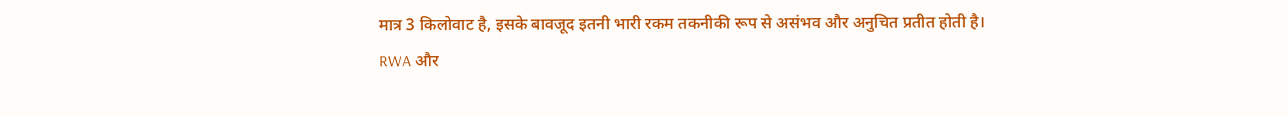मात्र 3 किलोवाट है, इसके बावजूद इतनी भारी रकम तकनीकी रूप से असंभव और अनुचित प्रतीत होती है।
RWA और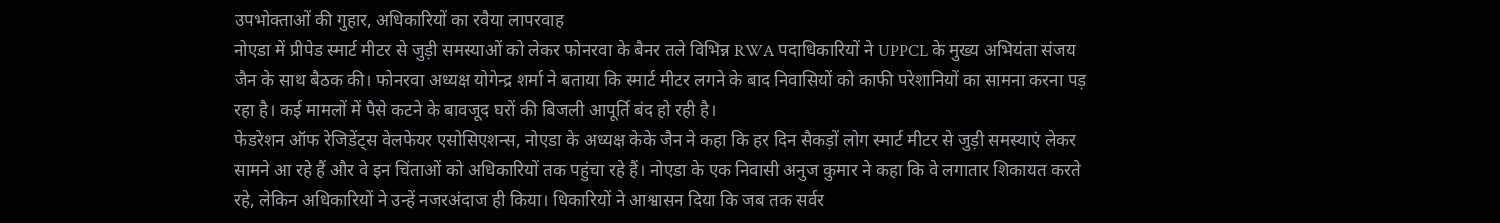उपभोक्ताओं की गुहार, अधिकारियों का रवैया लापरवाह
नोएडा में प्रीपेड स्मार्ट मीटर से जुड़ी समस्याओं को लेकर फोनरवा के बैनर तले विभिन्न RWA पदाधिकारियों ने UPPCL के मुख्य अभियंता संजय जैन के साथ बैठक की। फोनरवा अध्यक्ष योगेन्द्र शर्मा ने बताया कि स्मार्ट मीटर लगने के बाद निवासियों को काफी परेशानियों का सामना करना पड़ रहा है। कई मामलों में पैसे कटने के बावजूद घरों की बिजली आपूर्ति बंद हो रही है।
फेडरेशन ऑफ रेजिडेंट्स वेलफेयर एसोसिएशन्स, नोएडा के अध्यक्ष केके जैन ने कहा कि हर दिन सैकड़ों लोग स्मार्ट मीटर से जुड़ी समस्याएं लेकर सामने आ रहे हैं और वे इन चिंताओं को अधिकारियों तक पहुंचा रहे हैं। नोएडा के एक निवासी अनुज कुमार ने कहा कि वे लगातार शिकायत करते रहे, लेकिन अधिकारियों ने उन्हें नजरअंदाज ही किया। धिकारियों ने आश्वासन दिया कि जब तक सर्वर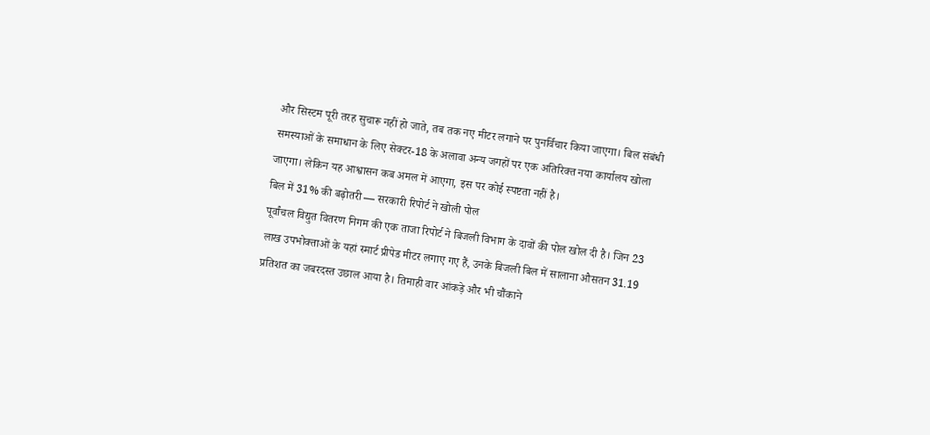और सिस्टम पूरी तरह सुचारू नहीं हो जाते, तब तक नए मीटर लगाने पर पुनर्विचार किया जाएगा। बिल संबंधी समस्याओं के समाधान के लिए सेक्टर-18 के अलावा अन्य जगहों पर एक अतिरिक्त नया कार्यालय खोला जाएगा। लेकिन यह आश्वासन कब अमल में आएगा, इस पर कोई स्पष्टता नहीं है।
बिल में 31% की बढ़ोतरी — सरकारी रिपोर्ट ने खोली पोल
पूर्वांचल विद्युत वितरण निगम की एक ताजा रिपोर्ट ने बिजली विभाग के दावों की पोल खोल दी है। जिन 23 लाख उपभोक्ताओं के यहां स्मार्ट प्रीपेड मीटर लगाए गए हैं, उनके बिजली बिल में सालाना औसतन 31.19 प्रतिशत का जबरदस्त उछाल आया है। तिमाही वार आंकड़े और भी चौंकाने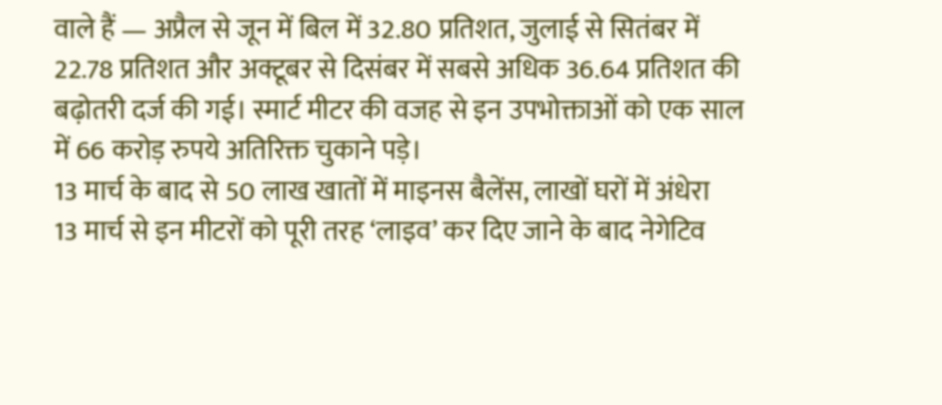वाले हैं — अप्रैल से जून में बिल में 32.80 प्रतिशत, जुलाई से सितंबर में 22.78 प्रतिशत और अक्टूबर से दिसंबर में सबसे अधिक 36.64 प्रतिशत की बढ़ोतरी दर्ज की गई। स्मार्ट मीटर की वजह से इन उपभोक्ताओं को एक साल में 66 करोड़ रुपये अतिरिक्त चुकाने पड़े।
13 मार्च के बाद से 50 लाख खातों में माइनस बैलेंस, लाखों घरों में अंधेरा
13 मार्च से इन मीटरों को पूरी तरह ‘लाइव’ कर दिए जाने के बाद नेगेटिव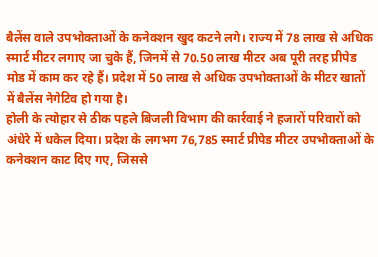बैलेंस वाले उपभोक्ताओं के कनेक्शन खुद कटने लगे। राज्य में 78 लाख से अधिक स्मार्ट मीटर लगाए जा चुके हैं, जिनमें से 70.50 लाख मीटर अब पूरी तरह प्रीपेड मोड में काम कर रहे हैं। प्रदेश में 50 लाख से अधिक उपभोक्ताओं के मीटर खातों में बैलेंस नेगेटिव हो गया है।
होली के त्योहार से ठीक पहले बिजली विभाग की कार्रवाई ने हजारों परिवारों को अंधेरे में धकेल दिया। प्रदेश के लगभग 76,785 स्मार्ट प्रीपेड मीटर उपभोक्ताओं के कनेक्शन काट दिए गए, जिससे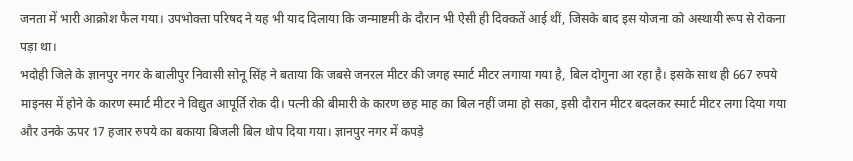जनता में भारी आक्रोश फैल गया। उपभोक्ता परिषद ने यह भी याद दिलाया कि जन्माष्टमी के दौरान भी ऐसी ही दिक्कतें आई थीं, जिसके बाद इस योजना को अस्थायी रूप से रोकना पड़ा था।
भदोही जिले के ज्ञानपुर नगर के बालीपुर निवासी सोनू सिंह ने बताया कि जबसे जनरल मीटर की जगह स्मार्ट मीटर लगाया गया है, बिल दोगुना आ रहा है। इसके साथ ही 667 रुपये माइनस में होने के कारण स्मार्ट मीटर ने विद्युत आपूर्ति रोक दी। पत्नी की बीमारी के कारण छह माह का बिल नहीं जमा हो सका, इसी दौरान मीटर बदलकर स्मार्ट मीटर लगा दिया गया और उनके ऊपर 17 हजार रुपये का बकाया बिजली बिल थोप दिया गया। ज्ञानपुर नगर में कपड़े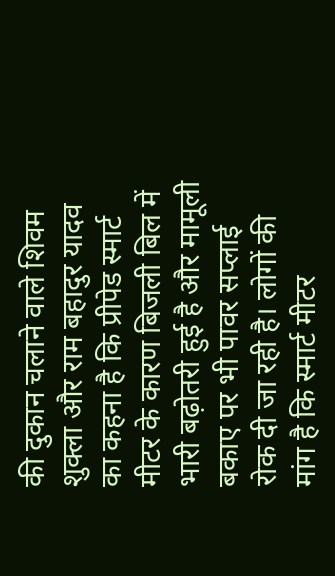की दुकान चलाने वाले शिवम शुक्ला और राम बहादुर यादव का कहना है कि प्रीपेड स्मार्ट मीटर के कारण बिजली बिल में भारी बढ़ोतरी हुई है और मामूली बकाए पर भी पावर सप्लाई रोक दी जा रही है। लोगों की मांग है कि स्मार्ट मीटर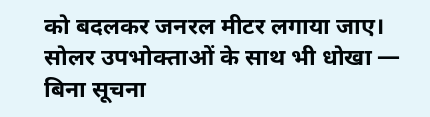को बदलकर जनरल मीटर लगाया जाए।
सोलर उपभोक्ताओं के साथ भी धोखा — बिना सूचना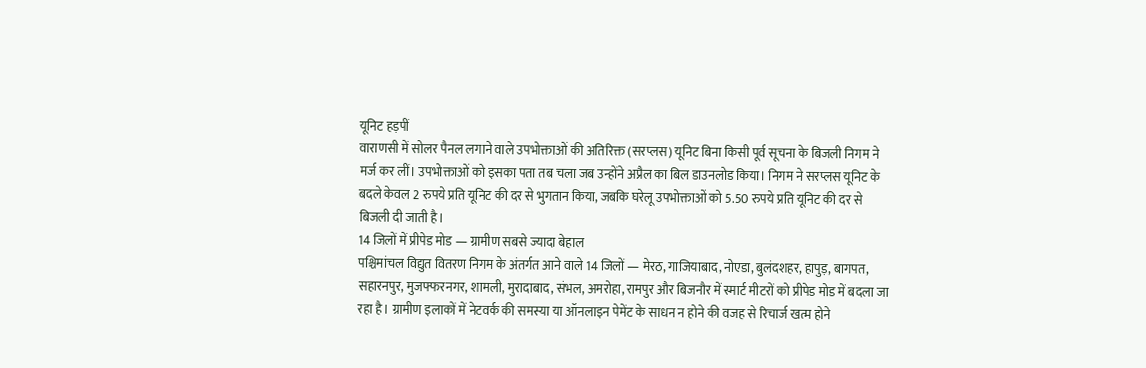यूनिट हड़पीं
वाराणसी में सोलर पैनल लगाने वाले उपभोक्ताओं की अतिरिक्त (सरप्लस) यूनिट बिना किसी पूर्व सूचना के बिजली निगम ने मर्ज कर लीं। उपभोक्ताओं को इसका पता तब चला जब उन्होंने अप्रैल का बिल डाउनलोड किया। निगम ने सरप्लस यूनिट के बदले केवल 2 रुपये प्रति यूनिट की दर से भुगतान किया, जबकि घरेलू उपभोक्ताओं को 5.50 रुपये प्रति यूनिट की दर से बिजली दी जाती है।
14 जिलों में प्रीपेड मोड — ग्रामीण सबसे ज्यादा बेहाल
पश्चिमांचल विद्युत वितरण निगम के अंतर्गत आने वाले 14 जिलों — मेरठ, गाजियाबाद, नोएडा, बुलंदशहर, हापुड़, बागपत, सहारनपुर, मुजफ्फरनगर, शामली, मुरादाबाद, संभल, अमरोहा, रामपुर और बिजनौर में स्मार्ट मीटरों को प्रीपेड मोड में बदला जा रहा है। ग्रामीण इलाकों में नेटवर्क की समस्या या ऑनलाइन पेमेंट के साधन न होने की वजह से रिचार्ज खत्म होने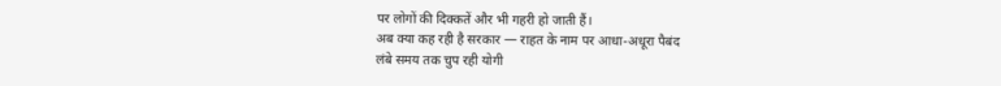पर लोगों की दिक्कतें और भी गहरी हो जाती हैं।
अब क्या कह रही है सरकार — राहत के नाम पर आधा-अधूरा पैबंद
लंबे समय तक चुप रही योगी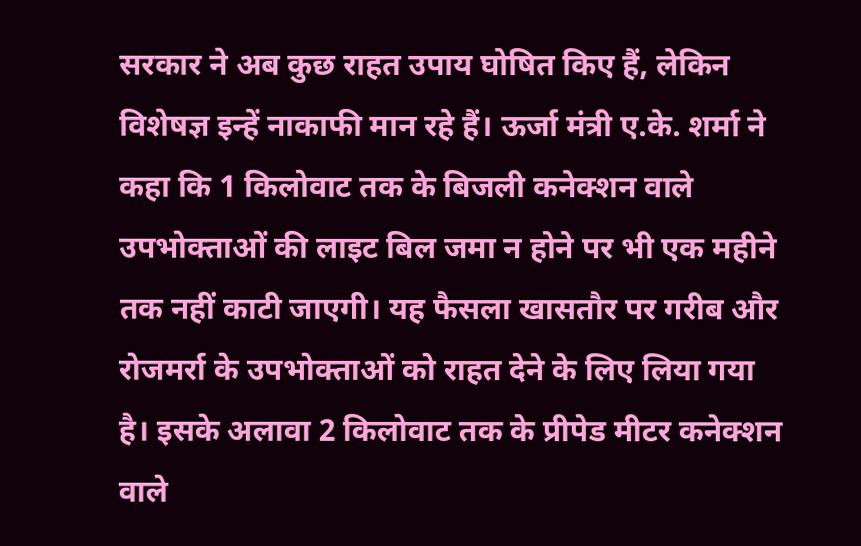सरकार ने अब कुछ राहत उपाय घोषित किए हैं, लेकिन विशेषज्ञ इन्हें नाकाफी मान रहे हैं। ऊर्जा मंत्री ए.के. शर्मा ने कहा कि 1 किलोवाट तक के बिजली कनेक्शन वाले उपभोक्ताओं की लाइट बिल जमा न होने पर भी एक महीने तक नहीं काटी जाएगी। यह फैसला खासतौर पर गरीब और रोजमर्रा के उपभोक्ताओं को राहत देने के लिए लिया गया है। इसके अलावा 2 किलोवाट तक के प्रीपेड मीटर कनेक्शन वाले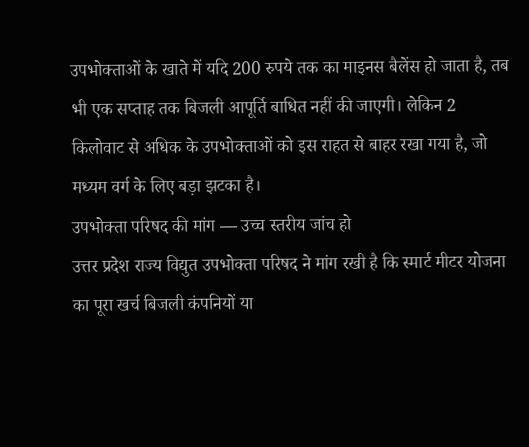उपभोक्ताओं के खाते में यदि 200 रुपये तक का माइनस बैलेंस हो जाता है, तब भी एक सप्ताह तक बिजली आपूर्ति बाधित नहीं की जाएगी। लेकिन 2 किलोवाट से अधिक के उपभोक्ताओं को इस राहत से बाहर रखा गया है, जो मध्यम वर्ग के लिए बड़ा झटका है।
उपभोक्ता परिषद की मांग — उच्च स्तरीय जांच हो
उत्तर प्रदेश राज्य विद्युत उपभोक्ता परिषद ने मांग रखी है कि स्मार्ट मीटर योजना का पूरा खर्च बिजली कंपनियों या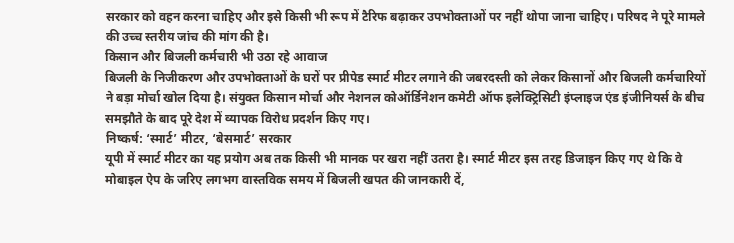सरकार को वहन करना चाहिए और इसे किसी भी रूप में टैरिफ बढ़ाकर उपभोक्ताओं पर नहीं थोपा जाना चाहिए। परिषद ने पूरे मामले की उच्च स्तरीय जांच की मांग की है।
किसान और बिजली कर्मचारी भी उठा रहे आवाज
बिजली के निजीकरण और उपभोक्ताओं के घरों पर प्रीपेड स्मार्ट मीटर लगाने की जबरदस्ती को लेकर किसानों और बिजली कर्मचारियों ने बड़ा मोर्चा खोल दिया है। संयुक्त किसान मोर्चा और नेशनल कोऑर्डिनेशन कमेटी ऑफ इलेक्ट्रिसिटी इंप्लाइज एंड इंजीनियर्स के बीच समझौते के बाद पूरे देश में व्यापक विरोध प्रदर्शन किए गए।
निष्कर्ष: ‘स्मार्ट’ मीटर, ‘बेसमार्ट’ सरकार
यूपी में स्मार्ट मीटर का यह प्रयोग अब तक किसी भी मानक पर खरा नहीं उतरा है। स्मार्ट मीटर इस तरह डिजाइन किए गए थे कि वे मोबाइल ऐप के जरिए लगभग वास्तविक समय में बिजली खपत की जानकारी दें,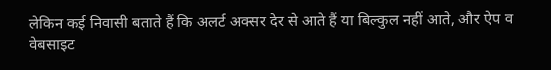लेकिन कई निवासी बताते हैं कि अलर्ट अक्सर देर से आते हैं या बिल्कुल नहीं आते, और ऐप व वेबसाइट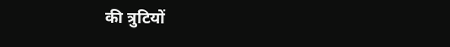की त्रुटियों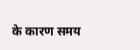के कारण समय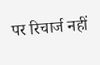पर रिचार्ज नहीं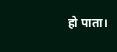हो पाता।